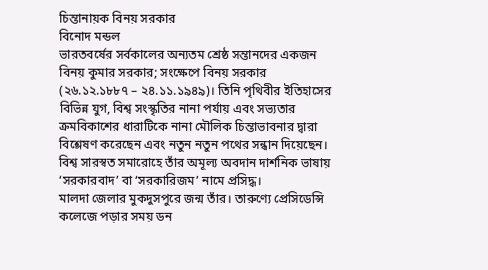চিন্তানায়ক বিনয় সরকার
বিনোদ মন্ডল
ভারতবর্ষের সর্বকালের অন্যতম শ্রেষ্ঠ সন্তানদের একজন বিনয় কুমার সরকার; সংক্ষেপে বিনয় সরকার (২৬.১২.১৮৮৭ – ২৪.১১.১৯৪৯)। তিনি পৃথিবীর ইতিহাসের বিভিন্ন যুগ, বিশ্ব সংস্কৃতির নানা পর্যায় এবং সভ্যতার ক্রমবিকাশের ধারাটিকে নানা মৌলিক চিন্তাভাবনার দ্বারা বিশ্লেষণ করেছেন এবং নতুন নতুন পথের সন্ধান দিয়েছেন। বিশ্ব সারস্বত সমারোহে তাঁর অমূল্য অবদান দার্শনিক ভাষায় ‘সরকারবাদ’ বা ‘সরকারিজম’ নামে প্রসিদ্ধ।
মালদা জেলার মুকদুসপুরে জন্ম তাঁর। তারুণ্যে প্রেসিডেন্সি কলেজে পড়ার সময় ডন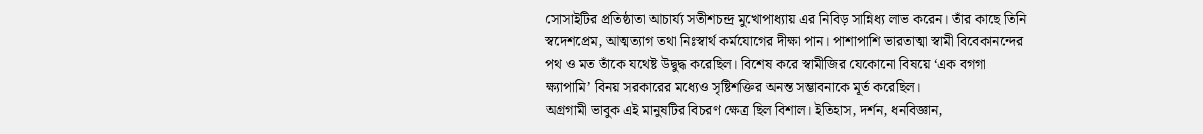সোসাইটির প্রতিষ্ঠাতা আচার্য্য সতীশচন্দ্র মুখোপাধ্যায় এর নিবিড় সান্নিধ্য লাভ করেন। তাঁর কাছে তিনি স্বদেশপ্রেম, আত্মত্যাগ তথা নিঃস্বার্থ কর্মযোগের দীক্ষা পান। পাশাপাশি ভারতাত্মা স্বামী বিবেকানন্দের পথ ও মত তাঁকে যথেষ্ট উদ্বুদ্ধ করেছিল। বিশেষ করে স্বামীজির যেকোনো বিষয়ে ‘এক বগগা ক্ষ্যাপামি’ বিনয় সরকারের মধ্যেও সৃষ্টিশক্তির অনন্ত সম্ভাবনাকে মূর্ত করেছিল।
অগ্রগামী ভাবুক এই মানুষটির বিচরণ ক্ষেত্র ছিল বিশাল। ইতিহাস, দর্শন, ধনবিজ্ঞান,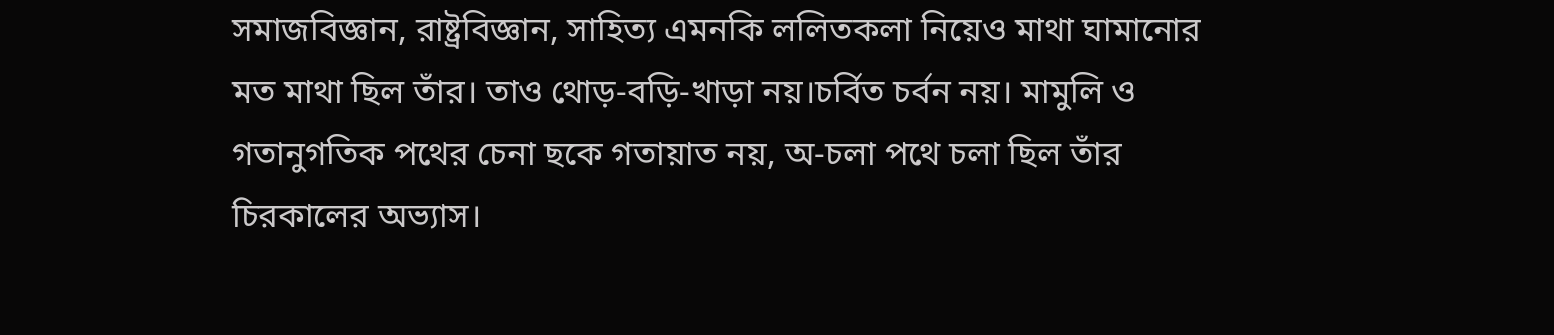সমাজবিজ্ঞান, রাষ্ট্রবিজ্ঞান, সাহিত্য এমনকি ললিতকলা নিয়েও মাথা ঘামানোর মত মাথা ছিল তাঁর। তাও থোড়-বড়ি-খাড়া নয়।চর্বিত চর্বন নয়। মামুলি ও গতানুগতিক পথের চেনা ছকে গতায়াত নয়, অ-চলা পথে চলা ছিল তাঁর চিরকালের অভ্যাস।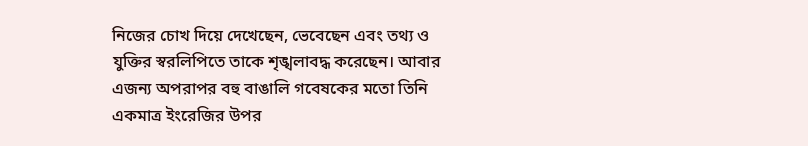নিজের চোখ দিয়ে দেখেছেন, ভেবেছেন এবং তথ্য ও যুক্তির স্বরলিপিতে তাকে শৃঙ্খলাবদ্ধ করেছেন। আবার এজন্য অপরাপর বহু বাঙালি গবেষকের মতো তিনি একমাত্র ইংরেজির উপর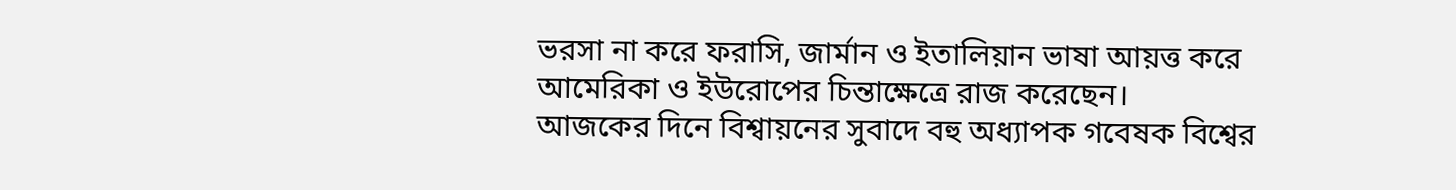ভরসা না করে ফরাসি, জার্মান ও ইতালিয়ান ভাষা আয়ত্ত করে আমেরিকা ও ইউরোপের চিন্তাক্ষেত্রে রাজ করেছেন।
আজকের দিনে বিশ্বায়নের সুবাদে বহু অধ্যাপক গবেষক বিশ্বের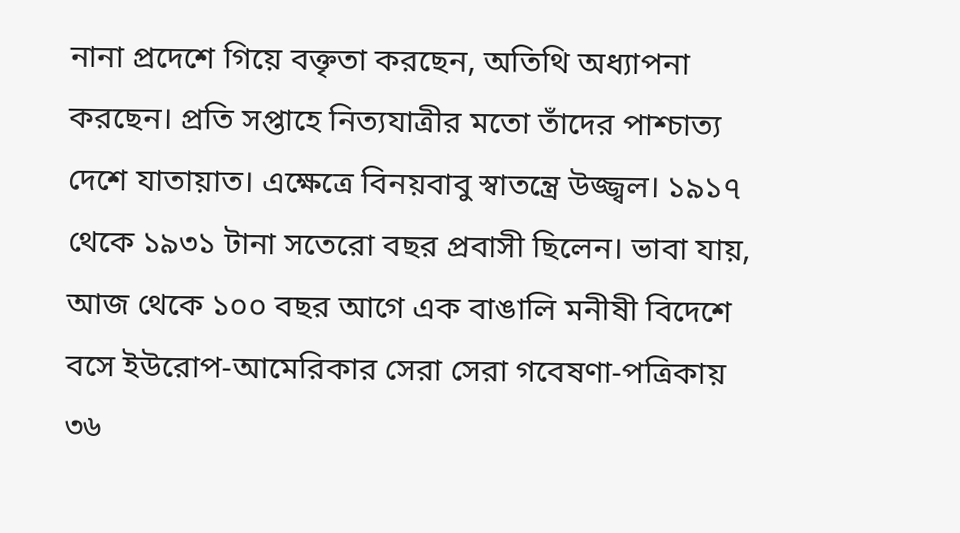নানা প্রদেশে গিয়ে বক্তৃতা করছেন, অতিথি অধ্যাপনা করছেন। প্রতি সপ্তাহে নিত্যযাত্রীর মতো তাঁদের পাশ্চাত্য দেশে যাতায়াত। এক্ষেত্রে বিনয়বাবু স্বাতন্ত্রে উজ্জ্বল। ১৯১৭ থেকে ১৯৩১ টানা সতেরো বছর প্রবাসী ছিলেন। ভাবা যায়, আজ থেকে ১০০ বছর আগে এক বাঙালি মনীষী বিদেশে বসে ইউরোপ-আমেরিকার সেরা সেরা গবেষণা-পত্রিকায় ৩৬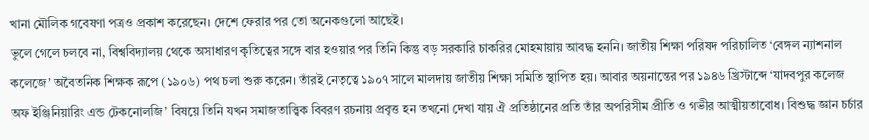খানা মৌলিক গবেষণা পত্রও প্রকাশ করেছেন। দেশে ফেরার পর তো অনেকগুলো আছেই।
ভুলে গেলে চলবে না, বিশ্ববিদ্যালয় থেকে অসাধারণ কৃতিত্বের সঙ্গে বার হওয়ার পর তিনি কিন্তু বড় সরকারি চাকরির মোহমায়ায় আবদ্ধ হননি। জাতীয় শিক্ষা পরিষদ পরিচালিত ‘বেঙ্গল ন্যাশনাল কলেজে’ অবৈতনিক শিক্ষক রূপে (১৯০৬) পথ চলা শুরু করেন। তাঁরই নেতৃত্বে ১৯০৭ সালে মালদায় জাতীয় শিক্ষা সমিতি স্থাপিত হয়। আবার অয়নান্তের পর ১৯৪৬ খ্রিস্টাব্দে ‘যাদবপুর কলেজ অফ ইঞ্জিনিয়ারিং এন্ড টেকনোলজি’ বিষয়ে তিনি যখন সমাজতাত্ত্বিক বিবরণ রচনায় প্রবৃত্ত হন তখনো দেখা যায় ঐ প্রতিষ্ঠানের প্রতি তাঁর অপরিসীম প্রীতি ও গভীর আত্মীয়তাবোধ। বিশুদ্ধ জ্ঞান চর্চার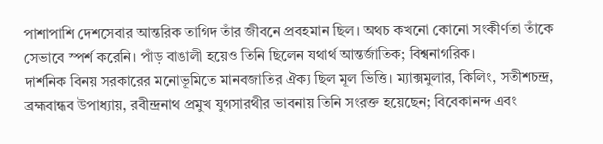পাশাপাশি দেশসেবার আন্তরিক তাগিদ তাঁর জীবনে প্রবহমান ছিল। অথচ কখনো কোনো সংকীর্ণতা তাঁকে সেভাবে স্পর্শ করেনি। পাঁড় বাঙালী হয়েও তিনি ছিলেন যথার্থ আন্তর্জাতিক; বিশ্বনাগরিক।
দার্শনিক বিনয় সরকারের মনোভূমিতে মানবজাতির ঐক্য ছিল মূল ভিত্তি। ম্যাক্সমুলার, কিলিং, সতীশচন্দ্র, ব্রহ্মবান্ধব উপাধ্যায়, রবীন্দ্রনাথ প্রমুখ যুগসারথীর ভাবনায় তিনি সংরক্ত হয়েছেন; বিবেকানন্দ এবং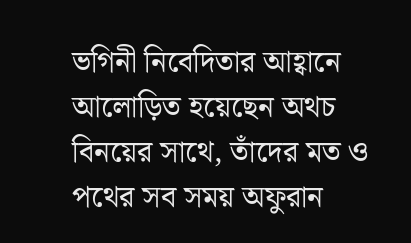ভগিনী নিবেদিতার আহ্বানে আলোড়িত হয়েছেন অথচ বিনয়ের সাথে, তাঁদের মত ও পথের সব সময় অফুরান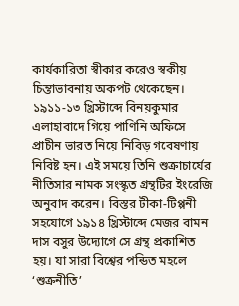কার্যকারিতা স্বীকার করেও স্বকীয় চিন্তাভাবনায় অকপট থেকেছেন। ১৯১১-১৩ খ্রিস্টাব্দে বিনয়কুমার এলাহাবাদে গিয়ে পাণিনি অফিসে প্রাচীন ভারত নিয়ে নিবিড় গবেষণায় নিবিষ্ট হন। এই সময়ে তিনি শুক্রাচার্যের নীতিসার নামক সংস্কৃত গ্রন্থটির ইংরেজি অনুবাদ করেন। বিস্তর টীকা-টিপ্পনী সহযোগে ১৯১৪ খ্রিস্টাব্দে মেজর বামন দাস বসুর উদ্যোগে সে গ্রন্থ প্রকাশিত হয়। যা সারা বিশ্বের পন্ডিত মহলে ‘শুক্রনীতি’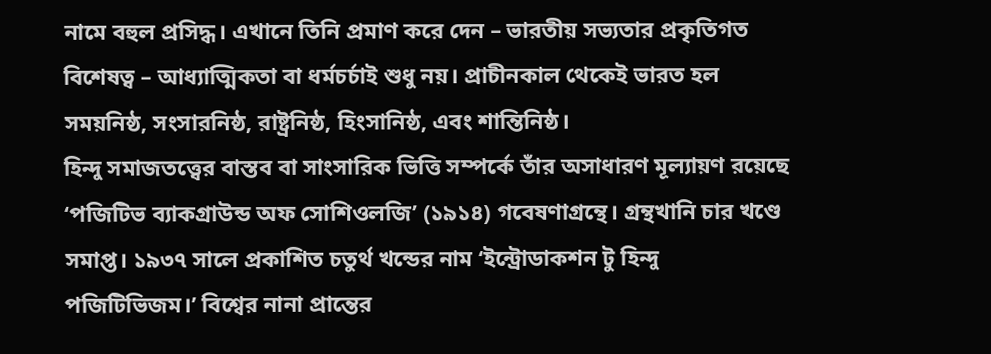নামে বহুল প্রসিদ্ধ। এখানে তিনি প্রমাণ করে দেন – ভারতীয় সভ্যতার প্রকৃতিগত বিশেষত্ব – আধ্যাত্মিকতা বা ধর্মচর্চাই শুধু নয়। প্রাচীনকাল থেকেই ভারত হল সময়নিষ্ঠ, সংসারনিষ্ঠ, রাষ্ট্রনিষ্ঠ, হিংসানিষ্ঠ, এবং শান্তিনিষ্ঠ।
হিন্দু সমাজতত্ত্বের বাস্তব বা সাংসারিক ভিত্তি সম্পর্কে তাঁর অসাধারণ মূল্যায়ণ রয়েছে ‘পজিটিভ ব্যাকগ্রাউন্ড অফ সোশিওলজি’ (১৯১৪) গবেষণাগ্রন্থে। গ্ৰন্থখানি চার খণ্ডে সমাপ্ত। ১৯৩৭ সালে প্রকাশিত চতুর্থ খন্ডের নাম ‘ইন্ট্রোডাকশন টু হিন্দু পজিটিভিজম।’ বিশ্বের নানা প্রান্তের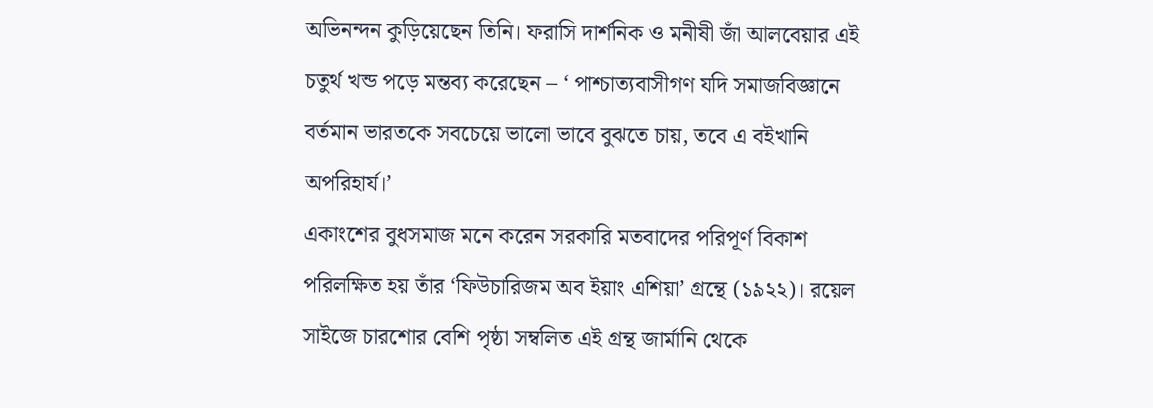অভিনন্দন কুড়িয়েছেন তিনি। ফরাসি দার্শনিক ও মনীষী জাঁ আলবেয়ার এই চতুর্থ খন্ড পড়ে মন্তব্য করেছেন – ‘ পাশ্চাত্যবাসীগণ যদি সমাজবিজ্ঞানে বর্তমান ভারতকে সবচেয়ে ভালো ভাবে বুঝতে চায়, তবে এ বইখানি অপরিহার্য।’
একাংশের বুধসমাজ মনে করেন সরকারি মতবাদের পরিপূর্ণ বিকাশ পরিলক্ষিত হয় তাঁর ‘ফিউচারিজম অব ইয়াং এশিয়া’ গ্ৰন্থে (১৯২২)। রয়েল সাইজে চারশোর বেশি পৃষ্ঠা সম্বলিত এই গ্রন্থ জার্মানি থেকে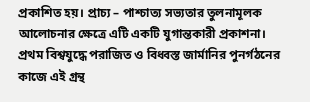প্রকাশিত হয়। প্রাচ্য – পাশ্চাত্য সভ্যতার তুলনামূলক আলোচনার ক্ষেত্রে এটি একটি যুগান্তকারী প্রকাশনা। প্রথম বিশ্বযুদ্ধে পরাজিত ও বিধ্বস্ত জার্মানির পুনর্গঠনের কাজে এই গ্রন্থ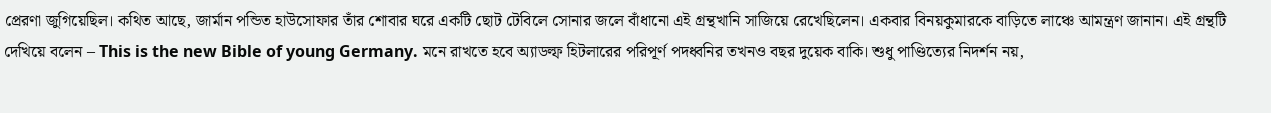প্রেরণা জুগিয়েছিল। কথিত আছে, জার্মান পন্ডিত হাউসোফার তাঁর শোবার ঘরে একটি ছোট টেবিলে সোনার জলে বাঁধানো এই গ্রন্থখানি সাজিয়ে রেখেছিলেন। একবার বিনয়কুমারকে বাড়িতে লাঞ্চে আমন্ত্রণ জানান। এই গ্রন্থটি দেখিয়ে বলেন – This is the new Bible of young Germany. মনে রাখতে হবে অ্যাডল্ফ হিটলারের পরিপূর্ণ পদধ্বনির তখনও বছর দুয়েক বাকি। শুধু পাণ্ডিত্যের নিদর্শন নয়,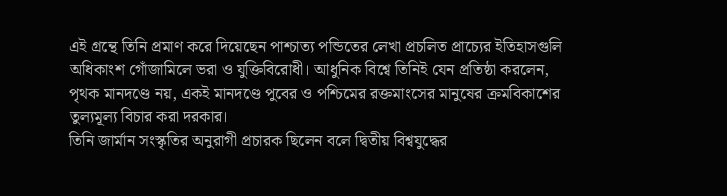এই গ্রন্থে তিনি প্রমাণ করে দিয়েছেন পাশ্চাত্য পন্ডিতের লেখা প্রচলিত প্রাচ্যের ইতিহাসগুলি অধিকাংশ গোঁজামিলে ভরা ও যুক্তিবিরোধী। আধুনিক বিশ্বে তিনিই যেন প্রতিষ্ঠা করলেন, পৃথক মানদণ্ডে নয়, একই মানদণ্ডে পুবের ও পশ্চিমের রক্তমাংসের মানুষের ক্রমবিকাশের তুল্যমূল্য বিচার করা দরকার।
তিনি জার্মান সংস্কৃতির অনুরাগী প্রচারক ছিলেন বলে দ্বিতীয় বিশ্বযুদ্ধের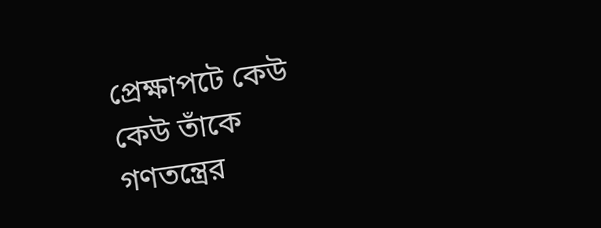প্রেক্ষাপটে কেউ কেউ তাঁকে গণতন্ত্রের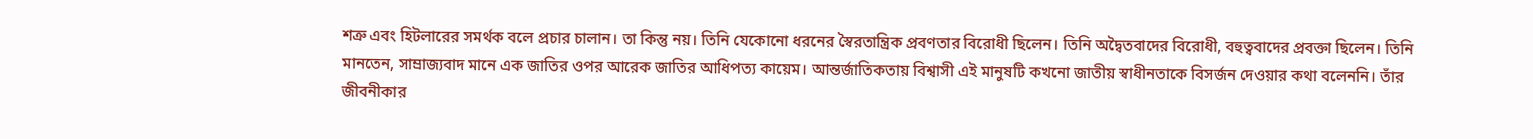শত্রু এবং হিটলারের সমর্থক বলে প্রচার চালান। তা কিন্তু নয়। তিনি যেকোনো ধরনের স্বৈরতান্ত্রিক প্রবণতার বিরোধী ছিলেন। তিনি অদ্বৈতবাদের বিরোধী, বহুত্ববাদের প্রবক্তা ছিলেন। তিনি মানতেন, সাম্রাজ্যবাদ মানে এক জাতির ওপর আরেক জাতির আধিপত্য কায়েম। আন্তর্জাতিকতায় বিশ্বাসী এই মানুষটি কখনো জাতীয় স্বাধীনতাকে বিসর্জন দেওয়ার কথা বলেননি। তাঁর জীবনীকার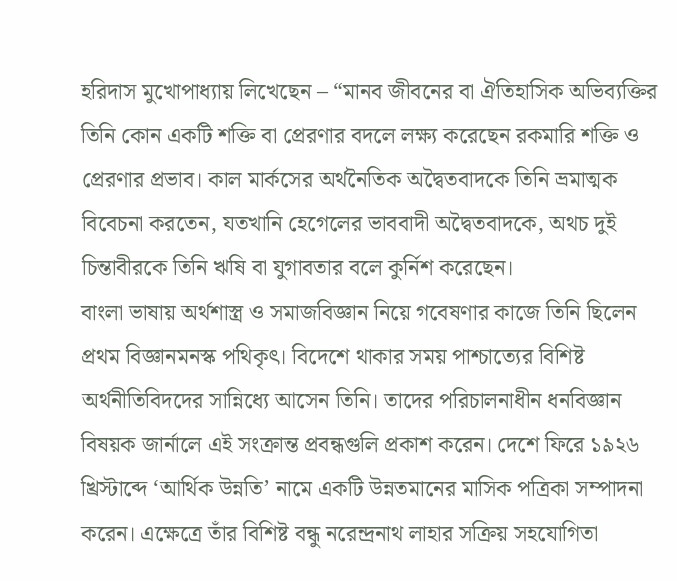হরিদাস মুখোপাধ্যায় লিখেছেন – “মানব জীবনের বা ঐতিহাসিক অভিব্যক্তির তিনি কোন একটি শক্তি বা প্রেরণার বদলে লক্ষ্য করেছেন রকমারি শক্তি ও প্রেরণার প্রভাব। কাল মার্কসের অর্থনৈতিক অদ্বৈতবাদকে তিনি ভ্রমাত্মক বিবেচনা করতেন, যতখানি হেগেলের ভাববাদী অদ্বৈতবাদকে, অথচ দুই চিন্তাবীরকে তিনি ঋষি বা যুগাবতার বলে কুর্নিশ করেছেন।
বাংলা ভাষায় অর্থশাস্ত্র ও সমাজবিজ্ঞান নিয়ে গবেষণার কাজে তিনি ছিলেন প্রথম বিজ্ঞানমনস্ক পথিকৃৎ। বিদেশে থাকার সময় পাশ্চাত্যের বিশিষ্ট অর্থনীতিবিদদের সান্নিধ্যে আসেন তিনি। তাদের পরিচালনাধীন ধনবিজ্ঞান বিষয়ক জার্নালে এই সংক্রান্ত প্রবন্ধগুলি প্রকাশ করেন। দেশে ফিরে ১৯২৬ খ্রিস্টাব্দে ‘আর্থিক উন্নতি’ নামে একটি উন্নতমানের মাসিক পত্রিকা সম্পাদনা করেন। এক্ষেত্রে তাঁর বিশিষ্ট বন্ধু নরেন্দ্রনাথ লাহার সক্রিয় সহযোগিতা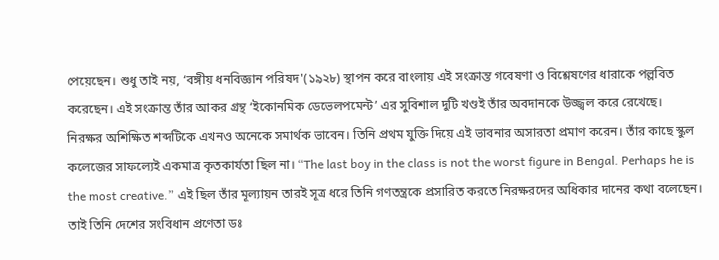পেয়েছেন। শুধু তাই নয়, ‘বঙ্গীয় ধনবিজ্ঞান পরিষদ'(১৯২৮) স্থাপন করে বাংলায় এই সংক্রান্ত গবেষণা ও বিশ্লেষণের ধারাকে পল্লবিত করেছেন। এই সংক্রান্ত তাঁর আকর গ্রন্থ ‘ইকোনমিক ডেভেলপমেন্ট’ এর সুবিশাল দুটি খণ্ডই তাঁর অবদানকে উজ্জ্বল করে রেখেছে।
নিরক্ষর অশিক্ষিত শব্দটিকে এখনও অনেকে সমার্থক ভাবেন। তিনি প্রথম যুক্তি দিয়ে এই ভাবনার অসারতা প্রমাণ করেন। তাঁর কাছে স্কুল কলেজের সাফল্যেই একমাত্র কৃতকার্যতা ছিল না। “The last boy in the class is not the worst figure in Bengal. Perhaps he is the most creative.” এই ছিল তাঁর মূল্যায়ন তারই সূত্র ধরে তিনি গণতন্ত্রকে প্রসারিত করতে নিরক্ষরদের অধিকার দানের কথা বলেছেন। তাই তিনি দেশের সংবিধান প্রণেতা ডঃ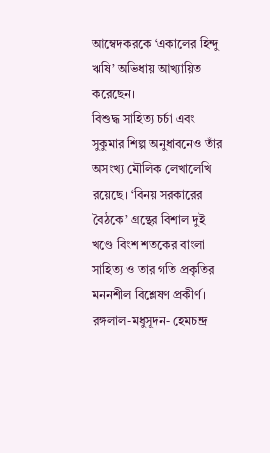আম্বেদকরকে ‘একালের হিন্দু ঋষি’ অভিধায় আখ্যায়িত করেছেন।
বিশুদ্ধ সাহিত্য চর্চা এবং সুকুমার শিল্প অনুধাবনেও তাঁর অসংখ্য মৌলিক লেখালেখি রয়েছে। ‘বিনয় সরকারের বৈঠকে’ গ্রন্থের বিশাল দুই খণ্ডে বিংশ শতকের বাংলা সাহিত্য ও তার গতি প্রকৃতির মননশীল বিশ্লেষণ প্রকীর্ণ। রঙ্গলাল-মধুসূদন- হেমচন্দ্র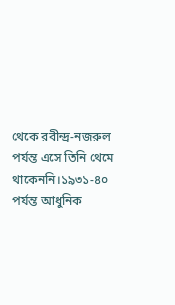থেকে রবীন্দ্র-নজরুল পর্যন্ত এসে তিনি থেমে থাকেননি।১৯৩১-৪০ পর্যন্ত আধুনিক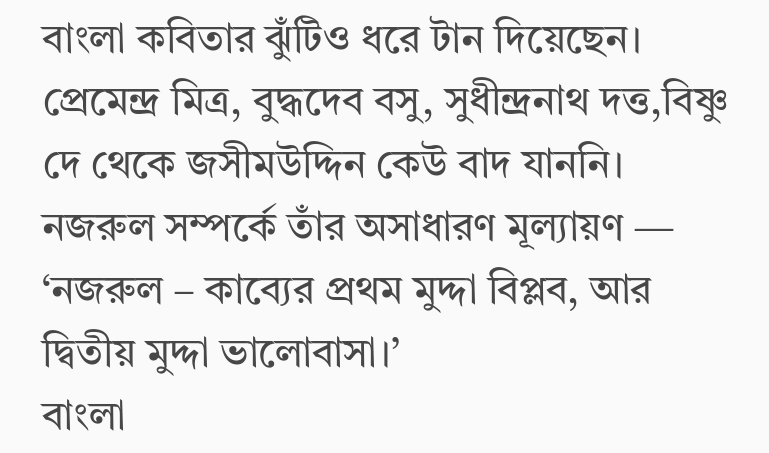বাংলা কবিতার ঝুঁটিও ধরে টান দিয়েছেন। প্রেমেন্দ্র মিত্র, বুদ্ধদেব বসু, সুধীন্দ্রনাথ দত্ত,বিষ্ণু দে থেকে জসীমউদ্দিন কেউ বাদ যাননি। নজরুল সম্পর্কে তাঁর অসাধারণ মূল্যায়ণ — ‘নজরুল – কাব্যের প্রথম মুদ্দা বিপ্লব, আর দ্বিতীয় মুদ্দা ভালোবাসা।’
বাংলা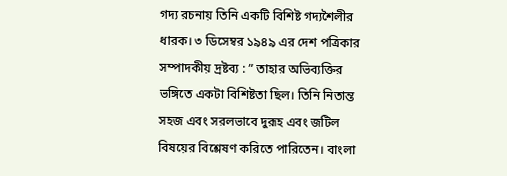গদ্য রচনায় তিনি একটি বিশিষ্ট গদ্যশৈলীর ধারক। ৩ ডিসেম্বর ১৯৪৯ এর দেশ পত্রিকার সম্পাদকীয় দ্রষ্টব্য : ” তাহার অভিব্যক্তির ভঙ্গিতে একটা বিশিষ্টতা ছিল। তিনি নিতান্ত সহজ এবং সরলভাবে দুরূহ এবং জটিল বিষয়ের বিশ্লেষণ করিতে পারিতেন। বাংলা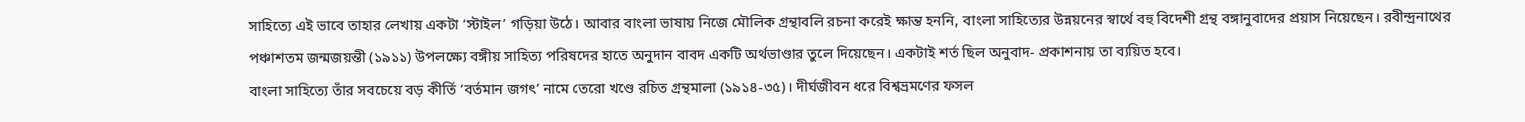সাহিত্যে এই ভাবে তাহার লেখায় একটা ‘স্টাইল’ গড়িয়া উঠে। আবার বাংলা ভাষায় নিজে মৌলিক গ্রন্থাবলি রচনা করেই ক্ষান্ত হননি, বাংলা সাহিত্যের উন্নয়নের স্বার্থে বহু বিদেশী গ্রন্থ বঙ্গানুবাদের প্রয়াস নিয়েছেন। রবীন্দ্রনাথের পঞ্চাশতম জন্মজয়ন্তী (১৯১১) উপলক্ষ্যে বঙ্গীয় সাহিত্য পরিষদের হাতে অনুদান বাবদ একটি অর্থভাণ্ডার তুলে দিয়েছেন। একটাই শর্ত ছিল অনুবাদ- প্রকাশনায় তা ব্যয়িত হবে।
বাংলা সাহিত্যে তাঁর সবচেয়ে বড় কীর্তি ‘বর্তমান জগৎ’ নামে তেরো খণ্ডে রচিত গ্রন্থমালা (১৯১৪-৩৫)। দীর্ঘজীবন ধরে বিশ্বভ্রমণের ফসল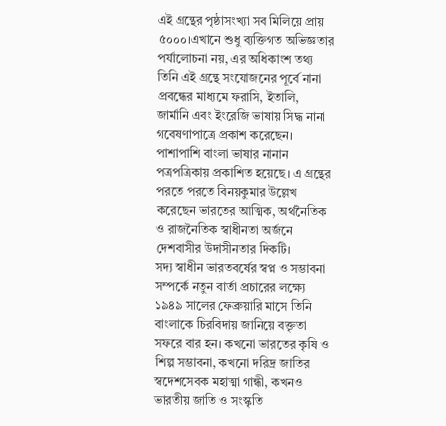এই গ্রন্থের পৃষ্ঠাসংখ্যা সব মিলিয়ে প্রায় ৫০০০।এখানে শুধু ব্যক্তিগত অভিজ্ঞতার পর্যালোচনা নয়, এর অধিকাংশ তথ্য তিনি এই গ্রন্থে সংযোজনের পূর্বে নানা প্রবন্ধের মাধ্যমে ফরাসি, ইতালি, জার্মানি এবং ইংরেজি ভাষায় সিদ্ধ নানা গবেষণাপাত্রে প্রকাশ করেছেন। পাশাপাশি বাংলা ভাষার নানান পত্রপত্রিকায় প্রকাশিত হয়েছে। এ গ্রন্থের পরতে পরতে বিনয়কুমার উল্লেখ করেছেন ভারতের আত্মিক, অর্থনৈতিক ও রাজনৈতিক স্বাধীনতা অর্জনে দেশবাসীর উদাসীনতার দিকটি।
সদ্য স্বাধীন ভারতবর্ষের স্বপ্ন ও সম্ভাবনা সম্পর্কে নতুন বার্তা প্রচারের লক্ষ্যে ১৯৪৯ সালের ফেব্রুয়ারি মাসে তিনি বাংলাকে চিরবিদায় জানিয়ে বক্তৃতা সফরে বার হন। কখনো ভারতের কৃষি ও শিল্প সম্ভাবনা, কখনো দরিদ্র জাতির স্বদেশসেবক মহাত্মা গান্ধী, কখনও ভারতীয় জাতি ও সংস্কৃতি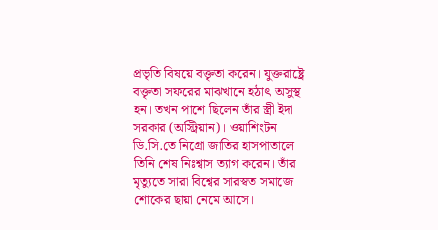প্রভৃতি বিষয়ে বক্তৃতা করেন। যুক্তরাষ্ট্রে বক্তৃতা সফরের মাঝখানে হঠাৎ অসুস্থ হন। তখন পাশে ছিলেন তাঁর স্ত্রী ইদা সরকার (অস্ট্রিয়ান)। ওয়াশিংটন ডি.সি.তে নিগ্ৰো জাতির হাসপাতালে তিনি শেষ নিঃশ্বাস ত্যাগ করেন। তাঁর মৃত্যুতে সারা বিশ্বের সারস্বত সমাজে শোকের ছায়া নেমে আসে।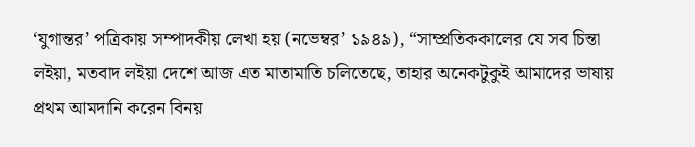‘যুগান্তর’ পত্রিকায় সম্পাদকীয় লেখা হয় (নভেম্বর’ ১৯৪৯), “সাম্প্রতিককালের যে সব চিন্তা লইয়া, মতবাদ লইয়া দেশে আজ এত মাতামাতি চলিতেছে, তাহার অনেকটুকুই আমাদের ভাষায় প্রথম আমদানি করেন বিনয়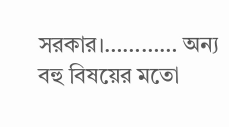সরকার।………… অন্য বহু বিষয়ের মতো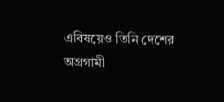এবিষয়েও তিনি দেশের অগ্রগামী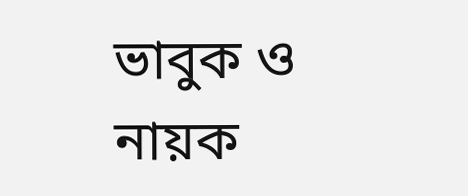ভাবুক ও নায়ক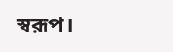স্বরূপ।